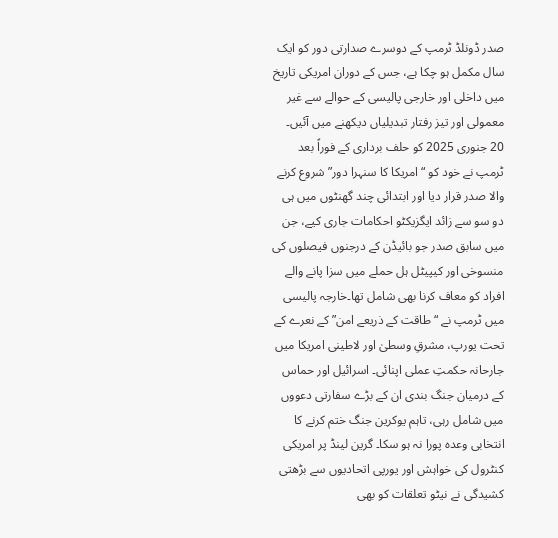صدر ڈونلڈ ٹرمپ کے دوسرے صدارتی دور کو ایک سال مکمل ہو چکا ہے، جس کے دوران امریکی تاریخ میں داخلی اور خارجی پالیسی کے حوالے سے غیر معمولی اور تیز رفتار تبدیلیاں دیکھنے میں آئیں۔
20 جنوری 2025 کو حلف برداری کے فوراً بعد ٹرمپ نے خود کو “امریکا کا سنہرا دور” شروع کرنے والا صدر قرار دیا اور ابتدائی چند گھنٹوں میں ہی دو سو سے زائد ایگزیکٹو احکامات جاری کیے، جن میں سابق صدر جو بائیڈن کے درجنوں فیصلوں کی منسوخی اور کیپیٹل ہل حملے میں سزا پانے والے افراد کو معاف کرنا بھی شامل تھا۔خارجہ پالیسی میں ٹرمپ نے “طاقت کے ذریعے امن” کے نعرے کے تحت یورپ، مشرقِ وسطیٰ اور لاطینی امریکا میں جارحانہ حکمتِ عملی اپنائی۔ اسرائیل اور حماس کے درمیان جنگ بندی ان کے بڑے سفارتی دعووں میں شامل رہی، تاہم یوکرین جنگ ختم کرنے کا انتخابی وعدہ پورا نہ ہو سکا۔ گرین لینڈ پر امریکی کنٹرول کی خواہش اور یورپی اتحادیوں سے بڑھتی کشیدگی نے نیٹو تعلقات کو بھی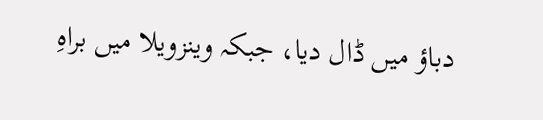دباؤ میں ڈال دیا، جبکہ وینزویلا میں براہِ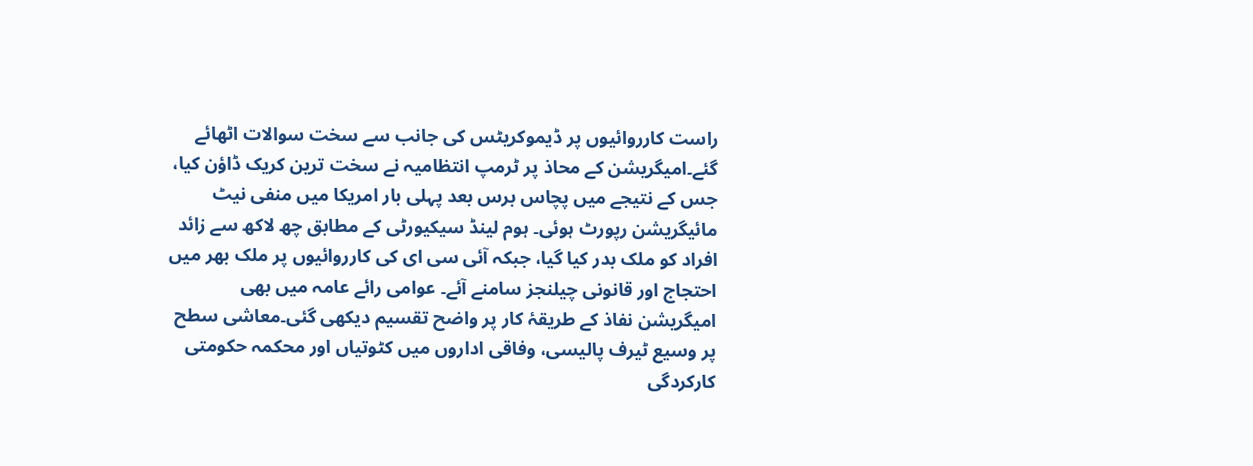راست کارروائیوں پر ڈیموکریٹس کی جانب سے سخت سوالات اٹھائے گئے۔امیگریشن کے محاذ پر ٹرمپ انتظامیہ نے سخت ترین کریک ڈاؤن کیا، جس کے نتیجے میں پچاس برس بعد پہلی بار امریکا میں منفی نیٹ مائیگریشن رپورٹ ہوئی۔ ہوم لینڈ سیکیورٹی کے مطابق چھ لاکھ سے زائد افراد کو ملک بدر کیا گیا، جبکہ آئی سی ای کی کارروائیوں پر ملک بھر میں احتجاج اور قانونی چیلنجز سامنے آئے۔ عوامی رائے عامہ میں بھی امیگریشن نفاذ کے طریقۂ کار پر واضح تقسیم دیکھی گئی۔معاشی سطح پر وسیع ٹیرف پالیسی، وفاقی اداروں میں کٹوتیاں اور محکمہ حکومتی کارکردگی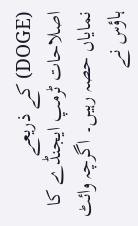(DOGE) کے ذریعے اصلاحات ٹرمپ ایجنڈے کا نمایاں حصہ رہیں۔ اگرچہ وائٹ ہاؤس نے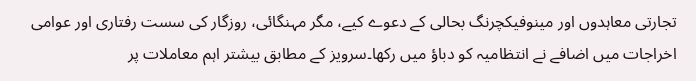تجارتی معاہدوں اور مینوفیکچرنگ بحالی کے دعوے کیے، مگر مہنگائی، روزگار کی سست رفتاری اور عوامی اخراجات میں اضافے نے انتظامیہ کو دباؤ میں رکھا۔سرویز کے مطابق بیشتر اہم معاملات پر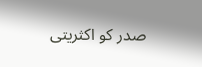صدر کو اکثریتی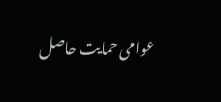عوامی حمایت حاصل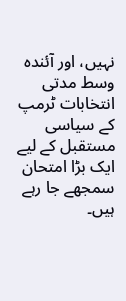نہیں، اور آئندہ وسط مدتی انتخابات ٹرمپ کے سیاسی مستقبل کے لیے ایک بڑا امتحان سمجھے جا رہے ہیں۔